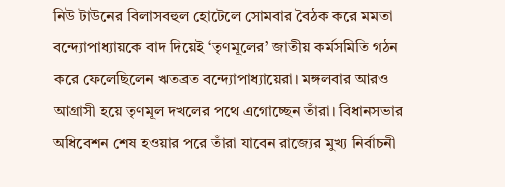নিউ টাউনের বিলাসবহুল হোটেলে সোমবার বৈঠক করে মমতা বন্দ্যোপাধ্যায়কে বাদ দিয়েই ‘তৃণমূলের’ জাতীয় কর্মসমিতি গঠন করে ফেলেছিলেন ঋতব্রত বন্দ্যোপাধ্যায়েরা। মঙ্গলবার আরও আগ্রাসী হয়ে তৃণমূল দখলের পথে এগোচ্ছেন তাঁরা। বিধানসভার অধিবেশন শেষ হওয়ার পরে তাঁরা যাবেন রাজ্যের মুখ্য নির্বাচনী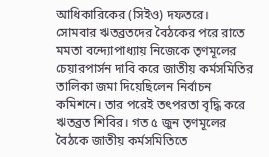আধিকারিকের (সিইও) দফতরে।
সোমবার ঋতব্রতদের বৈঠকের পরে রাতে মমতা বন্দ্যোপাধ্যায় নিজেকে তৃণমূলের চেয়ারপার্সন দাবি করে জাতীয় কর্মসমিতির তালিকা জমা দিয়েছিলেন নির্বাচন কমিশনে। তার পরেই তৎপরতা বৃদ্ধি করে ঋতব্রত শিবির। গত ৫ জুন তৃণমূলের বৈঠকে জাতীয় কর্মসমিতিতে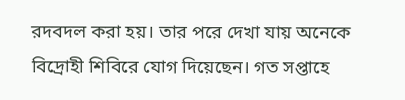রদবদল করা হয়। তার পরে দেখা যায় অনেকে বিদ্রোহী শিবিরে যোগ দিয়েছেন। গত সপ্তাহে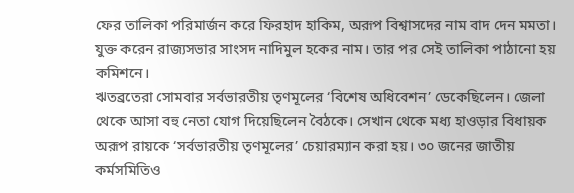ফের তালিকা পরিমার্জন করে ফিরহাদ হাকিম, অরূপ বিশ্বাসদের নাম বাদ দেন মমতা। যুক্ত করেন রাজ্যসভার সাংসদ নাদিমুল হকের নাম। তার পর সেই তালিকা পাঠানো হয় কমিশনে।
ঋতব্রতেরা সোমবার সর্বভারতীয় তৃণমূলের ‘বিশেষ অধিবেশন’ ডেকেছিলেন। জেলা থেকে আসা বহু নেতা যোগ দিয়েছিলেন বৈঠকে। সেখান থেকে মধ্য হাওড়ার বিধায়ক অরূপ রায়কে ‘সর্বভারতীয় তৃণমূলের’ চেয়ারম্যান করা হয়। ৩০ জনের জাতীয় কর্মসমিতিও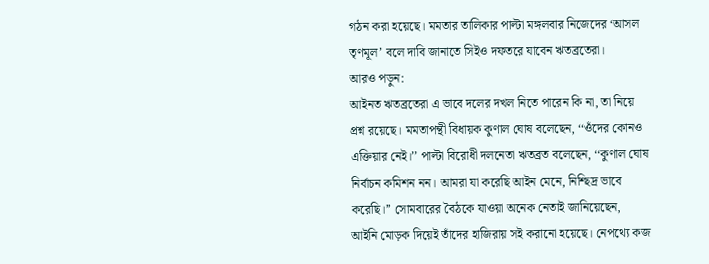গঠন করা হয়েছে। মমতার তালিকার পাল্টা মঙ্গলবার নিজেদের ‘আসল তৃণমূল’ বলে দাবি জানাতে সিইও দফতরে যাবেন ঋতব্রতেরা।
আরও পড়ুন:
আইনত ঋতব্রতেরা এ ভাবে দলের দখল নিতে পারেন কি না, তা নিয়ে প্রশ্ন রয়েছে। মমতাপন্থী বিধায়ক কুণাল ঘোষ বলেছেন, ‘‘ওঁদের কোনও এক্তিয়ার নেই।’’ পাল্টা বিরোধী দলনেতা ঋতব্রত বলেছেন, ‘‘কুণাল ঘোষ নির্বাচন কমিশন নন। আমরা যা করেছি আইন মেনে, নিশ্ছিদ্র ভাবে করেছি।’’ সোমবারের বৈঠকে যাওয়া অনেক নেতাই জানিয়েছেন, আইনি মোড়ক দিয়েই তাঁদের হাজিরায় সই করানো হয়েছে। নেপথ্যে কজ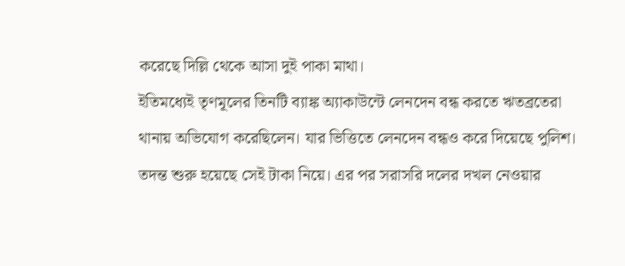করেছে দিল্লি থেকে আসা দুই পাকা মাথা।
ইতিমধ্যেই তৃণমূলের তিনটি ব্যাঙ্ক অ্যাকাউন্টে লেনদেন বন্ধ করতে ঋতব্রতেরা থানায় অভিযোগ করেছিলেন। যার ভিত্তিতে লেনদেন বন্ধও করে দিয়েছে পুলিশ। তদন্ত শুরু হয়েছে সেই টাকা নিয়ে। এর পর সরাসরি দলের দখল নেওয়ার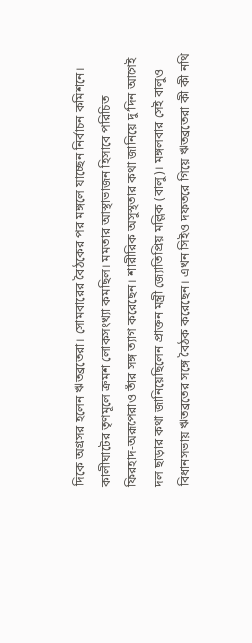দিকে অগ্রসর হলেন ঋতব্রতেরা। সোমবারের বৈঠকের পর মঙ্গলে যাচ্ছেন নির্বাচন কমিশনে।
কালীঘাটের তৃণমূলে ক্রমশ লোকসংখ্যা কমছিল। মমতার আস্থাভাজন হিসাবে পরিচিত ফিরহাদ-অরূপেরাও তাঁর সঙ্গ ত্যাগ করেছেন। শারীরিক অসুস্থতার কথা জানিয়ে দু’দিন আগেই দল ছাড়ার কথা জানিয়েছিলেন প্রাক্তন মন্ত্রী জ্যোতিপ্রিয় মল্লিক (বালু)। মঙ্গলবার সেই বালুও বিধানসভায় ঋতব্রতের সঙ্গে বৈঠক করেছেন। এখন সিইও দফতরে গিয়ে ঋতব্রতেরা কী কী নথি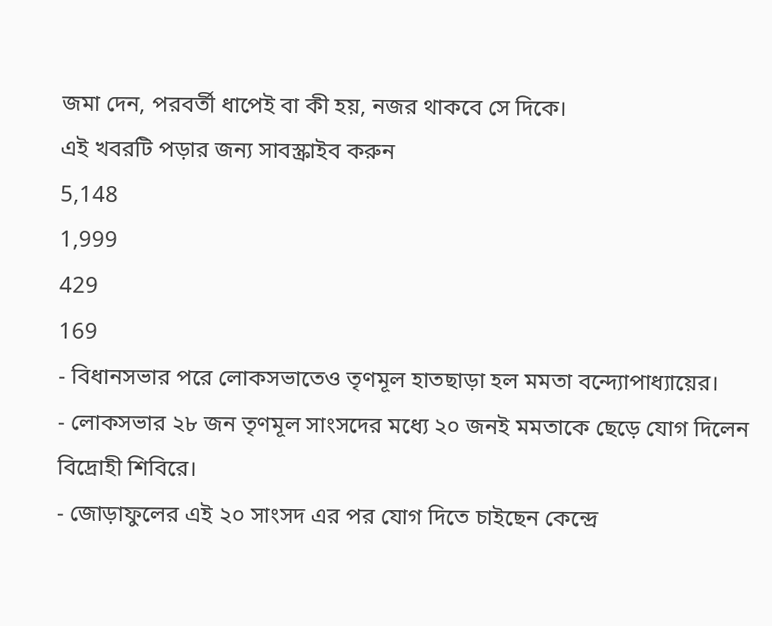জমা দেন, পরবর্তী ধাপেই বা কী হয়, নজর থাকবে সে দিকে।
এই খবরটি পড়ার জন্য সাবস্ক্রাইব করুন
5,148
1,999
429
169
- বিধানসভার পরে লোকসভাতেও তৃণমূল হাতছাড়া হল মমতা বন্দ্যোপাধ্যায়ের।
- লোকসভার ২৮ জন তৃণমূল সাংসদের মধ্যে ২০ জনই মমতাকে ছেড়ে যোগ দিলেন বিদ্রোহী শিবিরে।
- জোড়াফুলের এই ২০ সাংসদ এর পর যোগ দিতে চাইছেন কেন্দ্রে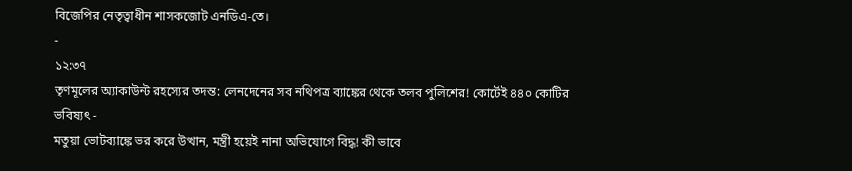বিজেপির নেতৃত্বাধীন শাসকজোট এনডিএ-তে।
-
১২:৩৭
তৃণমূলের অ্যাকাউন্ট রহস্যের তদন্ত: লেনদেনের সব নথিপত্র ব্যাঙ্কের থেকে তলব পুলিশের! কোর্টেই ৪৪০ কোটির ভবিষ্যৎ -
মতুয়া ভোটব্যাঙ্কে ভর করে উত্থান, মন্ত্রী হয়েই নানা অভিযোগে বিদ্ধ! কী ভাবে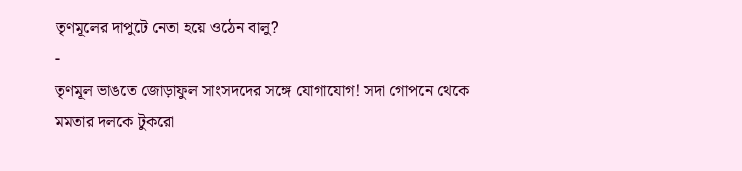তৃণমূলের দাপুটে নেতা হয়ে ওঠেন বালু?
-
তৃণমূল ভাঙতে জোড়াফুল সাংসদদের সঙ্গে যোগাযোগ! সদা গোপনে থেকে মমতার দলকে টুকরো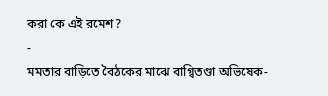করা কে এই রমেশ?
-
মমতার বাড়িতে বৈঠকের মাঝে বাগ্বিতণ্ডা অভিষেক-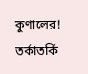কুণালের! তর্কাতর্কি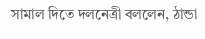সামাল দিতে দলনেত্রী বললেন, ঠান্ডা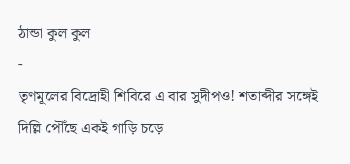ঠান্ডা কুল কুল
-
তৃণমূলের বিদ্রোহী শিবিরে এ বার সুদীপও! শতাব্দীর সঙ্গেই দিল্লি পৌঁছে একই গাড়ি চড়ে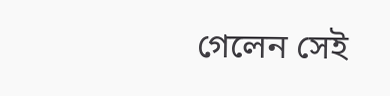গেলেন সেই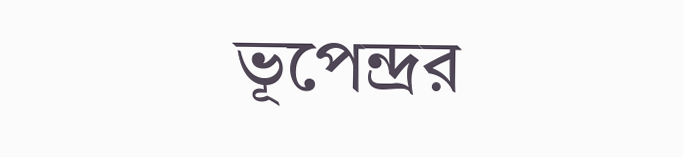ভূপেন্দ্রর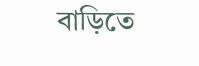বাড়িতে